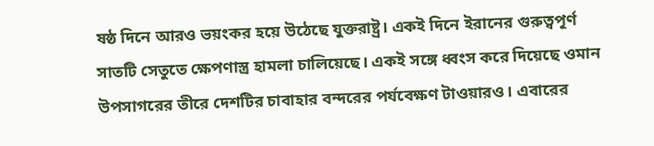ষষ্ঠ দিনে আরও ভয়ংকর হয়ে উঠেছে যুক্তরাষ্ট্র। একই দিনে ইরানের গুরুত্বপূর্ণ সাতটি সেতুতে ক্ষেপণাস্ত্র হামলা চালিয়েছে। একই সঙ্গে ধ্বংস করে দিয়েছে ওমান উপসাগরের তীরে দেশটির চাবাহার বন্দরের পর্যবেক্ষণ টাওয়ারও। এবারের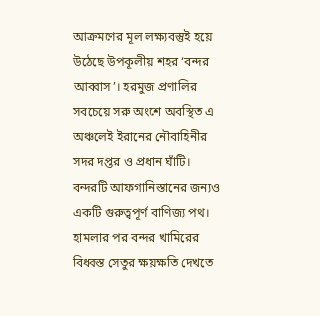আক্রমণের মূল লক্ষ্যবস্তুই হয়ে উঠেছে উপকূলীয় শহর ‘বন্দর আব্বাস’। হরমুজ প্রণালির সবচেয়ে সরু অংশে অবস্থিত এ অঞ্চলেই ইরানের নৌবাহিনীর সদর দপ্তর ও প্রধান ঘাঁটি। বন্দরটি আফগানিস্তানের জন্যও একটি গুরুত্বপূর্ণ বাণিজ্য পথ।
হামলার পর বন্দর খামিরের বিধ্বস্ত সেতুর ক্ষয়ক্ষতি দেখতে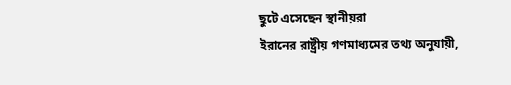ছুটে এসেছেন স্থানীয়রা
ইরানের রাষ্ট্রীয় গণমাধ্যমের তথ্য অনুযায়ী,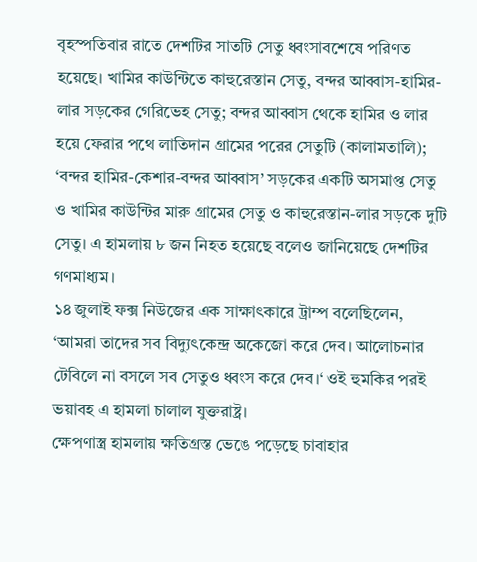বৃহস্পতিবার রাতে দেশটির সাতটি সেতু ধ্বংসাবশেষে পরিণত হয়েছে। খামির কাউন্টিতে কাহুরেস্তান সেতু, বন্দর আব্বাস-হামির-লার সড়কের গেরিভেহ সেতু; বন্দর আব্বাস থেকে হামির ও লার হয়ে ফেরার পথে লাতিদান গ্রামের পরের সেতুটি (কালামতালি); ‘বন্দর হামির-কেশার-বন্দর আব্বাস’ সড়কের একটি অসমাপ্ত সেতু ও খামির কাউন্টির মারু গ্রামের সেতু ও কাহুরেস্তান-লার সড়কে দুটি সেতু। এ হামলায় ৮ জন নিহত হয়েছে বলেও জানিয়েছে দেশটির গণমাধ্যম।
১৪ জুলাই ফক্স নিউজের এক সাক্ষাৎকারে ট্রাম্প বলেছিলেন, ‘আমরা তাদের সব বিদ্যুৎকেন্দ্র অকেজো করে দেব। আলোচনার টেবিলে না বসলে সব সেতুও ধ্বংস করে দেব।‘ ওই হুমকির পরই ভয়াবহ এ হামলা চালাল যুক্তরাষ্ট্র।
ক্ষেপণাস্ত্র হামলায় ক্ষতিগ্রস্ত ভেঙে পড়েছে চাবাহার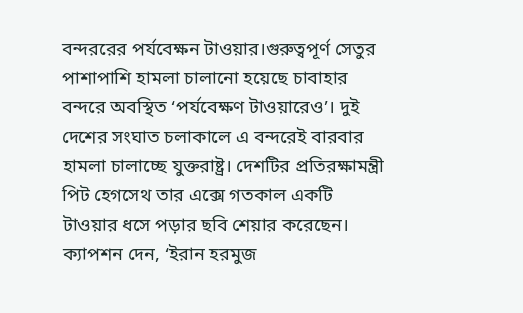বন্দররের পর্যবেক্ষন টাওয়ার।গুরুত্বপূর্ণ সেতুর পাশাপাশি হামলা চালানো হয়েছে চাবাহার বন্দরে অবস্থিত ‘পর্যবেক্ষণ টাওয়ারেও’। দুই দেশের সংঘাত চলাকালে এ বন্দরেই বারবার হামলা চালাচ্ছে যুক্তরাষ্ট্র। দেশটির প্রতিরক্ষামন্ত্রী পিট হেগসেথ তার এক্সে গতকাল একটি টাওয়ার ধসে পড়ার ছবি শেয়ার করেছেন। ক্যাপশন দেন, ‘ইরান হরমুজ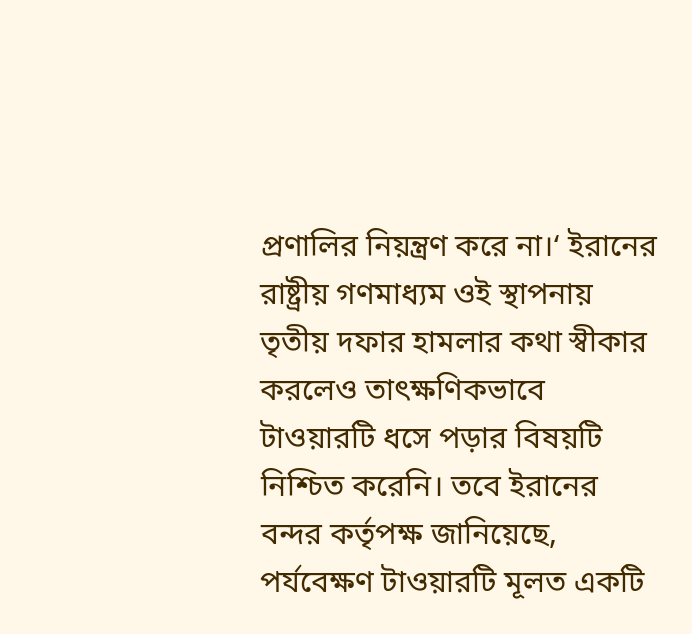প্রণালির নিয়ন্ত্রণ করে না।‘ ইরানের রাষ্ট্রীয় গণমাধ্যম ওই স্থাপনায় তৃতীয় দফার হামলার কথা স্বীকার করলেও তাৎক্ষণিকভাবে টাওয়ারটি ধসে পড়ার বিষয়টি নিশ্চিত করেনি। তবে ইরানের বন্দর কর্তৃপক্ষ জানিয়েছে, পর্যবেক্ষণ টাওয়ারটি মূলত একটি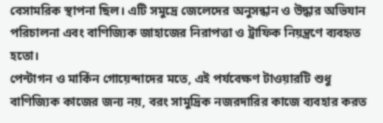বেসামরিক স্থাপনা ছিল। এটি সমুদ্রে জেলেদের অনুসন্ধান ও উদ্ধার অভিযান পরিচালনা এবং বাণিজ্যিক জাহাজের নিরাপত্তা ও ট্রাফিক নিয়ন্ত্রণে ব্যবহৃত হতো।
পেন্টাগন ও মার্কিন গোয়েন্দাদের মতে, এই পর্যবেক্ষণ টাওয়ারটি শুধু বাণিজ্যিক কাজের জন্য নয়, বরং সামুদ্রিক নজরদারির কাজে ব্যবহার করত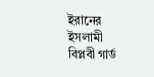ইরানের ইসলামী বিপ্লবী গার্ড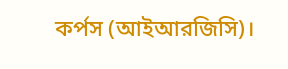কর্পস (আইআরজিসি)।